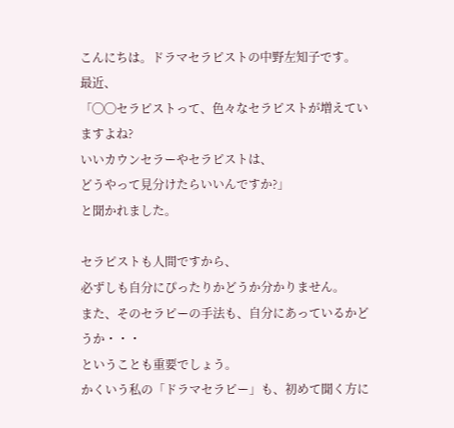こんにちは。ドラマセラピストの中野左知子です。
最近、
「◯◯セラピストって、色々なセラピストが増えていますよね?
いいカウンセラーやセラピストは、
どうやって見分けたらいいんですか?」
と聞かれました。

セラピストも人間ですから、
必ずしも自分にぴったりかどうか分かりません。
また、そのセラピーの手法も、自分にあっているかどうか・・・
ということも重要でしょう。
かくいう私の「ドラマセラピー」も、初めて聞く方に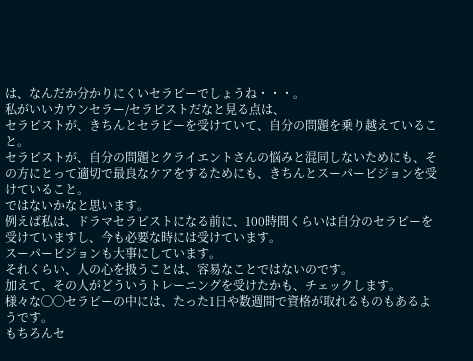は、なんだか分かりにくいセラピーでしょうね・・・。
私がいいカウンセラー/セラピストだなと見る点は、
セラピストが、きちんとセラピーを受けていて、自分の問題を乗り越えていること。
セラピストが、自分の問題とクライエントさんの悩みと混同しないためにも、その方にとって適切で最良なケアをするためにも、きちんとスーパービジョンを受けていること。
ではないかなと思います。
例えば私は、ドラマセラピストになる前に、100時間くらいは自分のセラピーを受けていますし、今も必要な時には受けています。
スーパービジョンも大事にしています。
それくらい、人の心を扱うことは、容易なことではないのです。
加えて、その人がどういうトレーニングを受けたかも、チェックします。
様々な◯◯セラピーの中には、たった1日や数週間で資格が取れるものもあるようです。
もちろんセ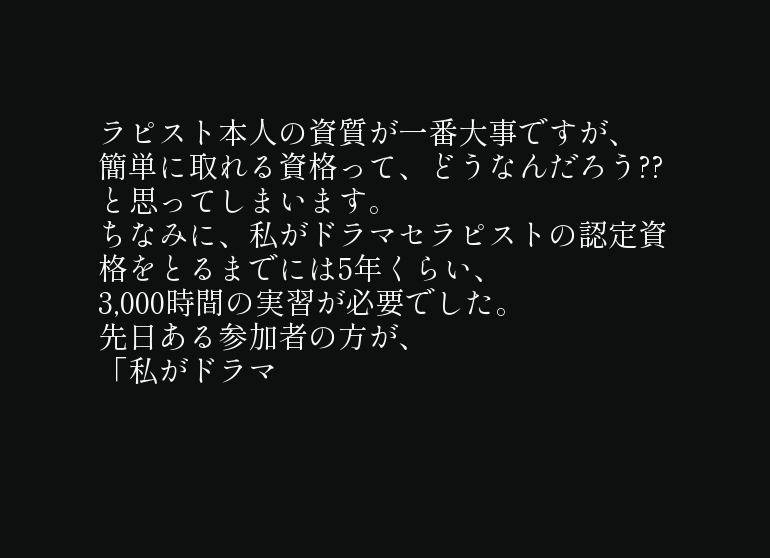ラピスト本人の資質が一番大事ですが、
簡単に取れる資格って、どうなんだろう??と思ってしまいます。
ちなみに、私がドラマセラピストの認定資格をとるまでには5年くらい、
3,000時間の実習が必要でした。
先日ある参加者の方が、
「私がドラマ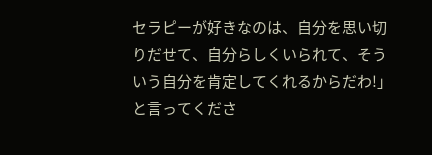セラピーが好きなのは、自分を思い切りだせて、自分らしくいられて、そういう自分を肯定してくれるからだわ!」
と言ってくださ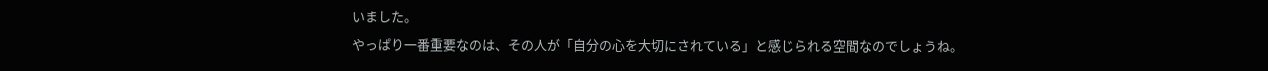いました。
やっぱり一番重要なのは、その人が「自分の心を大切にされている」と感じられる空間なのでしょうね。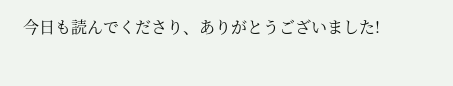今日も読んでくださり、ありがとうございました!